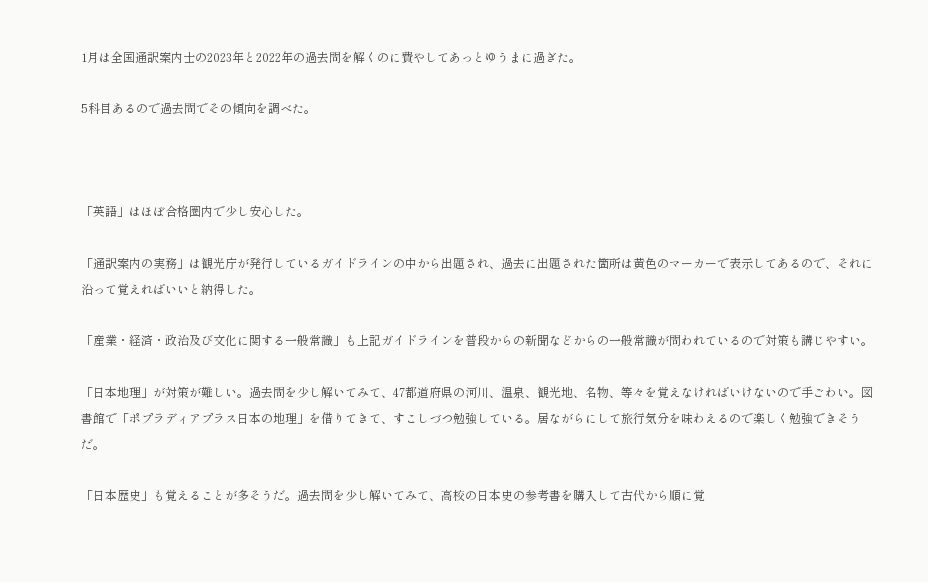1月は全国通訳案内士の2023年と2022年の過去問を解くのに費やしてあっとゆうまに過ぎた。

5科目あるので過去問でその傾向を調べた。



「英語」はほぼ合格圏内で少し安心した。

「通訳案内の実務」は観光庁が発行しているガイドラインの中から出題され、過去に出題された箇所は黄色のマーカーで表示してあるので、それに沿って覚えればいいと納得した。

「産業・経済・政治及び文化に関する一般常識」も上記ガイドラインを普段からの新聞などからの一般常識が問われているので対策も講じやすい。

「日本地理」が対策が難しい。過去問を少し解いてみて、47都道府県の河川、温泉、観光地、名物、等々を覚えなければいけないので手ごわい。図書館で「ポプラディアプラス日本の地理」を借りてきて、すこしづつ勉強している。居ながらにして旅行気分を味わえるので楽しく勉強できそうだ。

「日本歴史」も覚えることが多そうだ。過去問を少し解いてみて、高校の日本史の参考書を購入して古代から順に覚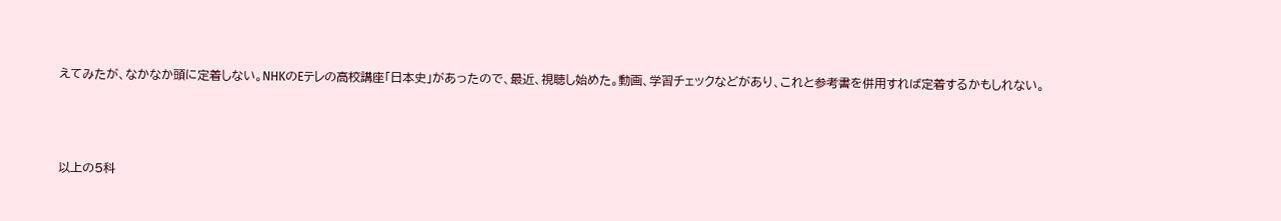えてみたが、なかなか頭に定着しない。NHKのEテレの高校講座「日本史」があったので、最近、視聴し始めた。動画、学習チェックなどがあり、これと参考書を併用すれば定着するかもしれない。



以上の5科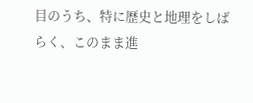目のうち、特に歴史と地理をしばらく、このまま進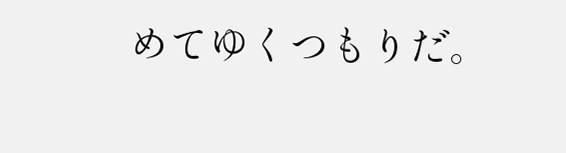めてゆくつもりだ。